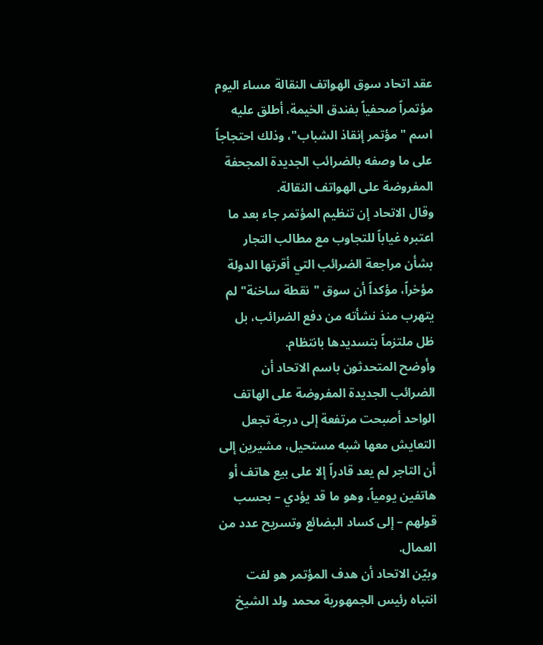عقد اتحاد سوق الهواتف النقالة مساء اليوم مؤتمراً صحفياً بفندق الخيمة، أطلق عليه اسم "مؤتمر إنقاذ الشباب"، وذلك احتجاجاً على ما وصفه بالضرائب الجديدة المجحفة المفروضة على الهواتف النقالة.
وقال الاتحاد إن تنظيم المؤتمر جاء بعد ما اعتبره غياباً للتجاوب مع مطالب التجار بشأن مراجعة الضرائب التي أقرتها الدولة مؤخراً، مؤكداً أن سوق "نقطة ساخنة" لم يتهرب منذ نشأته من دفع الضرائب، بل ظل ملتزماً بتسديدها بانتظام.
وأوضح المتحدثون باسم الاتحاد أن الضرائب الجديدة المفروضة على الهاتف الواحد أصبحت مرتفعة إلى درجة تجعل التعايش معها شبه مستحيل، مشيرين إلى أن التاجر لم يعد قادراً إلا على بيع هاتف أو هاتفين يومياً، وهو ما قد يؤدي – بحسب قولهم – إلى كساد البضائع وتسريح عدد من العمال.
وبيّن الاتحاد أن هدف المؤتمر هو لفت انتباه رئيس الجمهورية محمد ولد الشيخ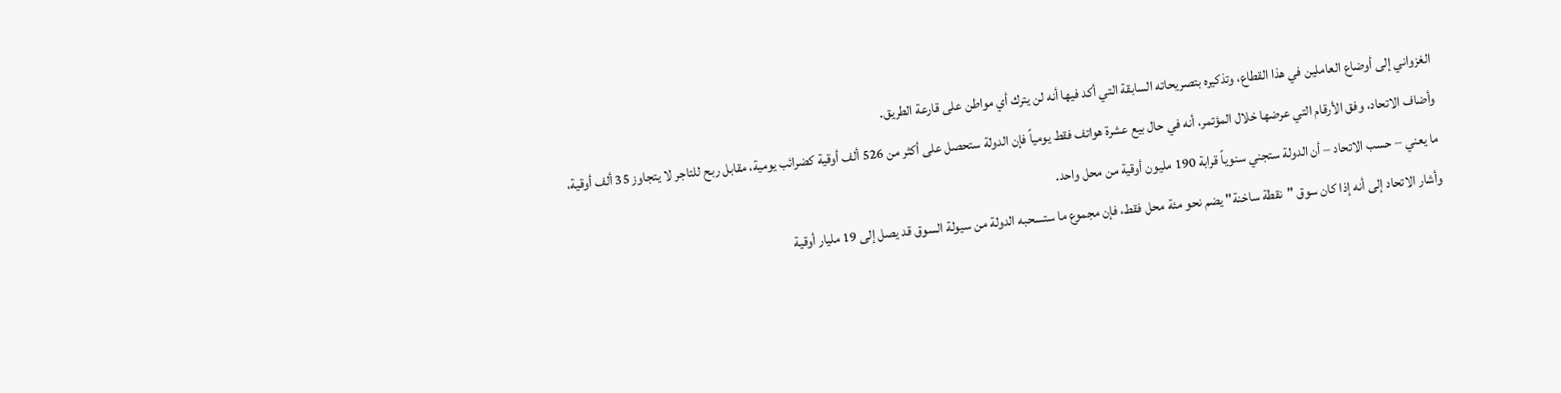الغزواني إلى أوضاع العاملين في هذا القطاع، وتذكيره بتصريحاته السابقة التي أكد فيها أنه لن يترك أي مواطن على قارعة الطريق.
وأضاف الاتحاد، وفق الأرقام التي عرضها خلال المؤتمر، أنه في حال بيع عشرة هواتف فقط يومياً فإن الدولة ستحصل على أكثر من 526 ألف أوقية كضرائب يومية، مقابل ربح للتاجر لا يتجاوز 35 ألف أوقية، ما يعني – حسب الاتحاد – أن الدولة ستجني سنوياً قرابة 190 مليون أوقية من محل واحد.
وأشار الاتحاد إلى أنه إذا كان سوق "نقطة ساخنة" يضم نحو مئة محل فقط، فإن مجموع ما ستسحبه الدولة من سيولة السوق قد يصل إلى 19 مليار أوقية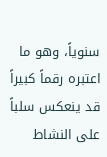سنوياً، وهو ما اعتبره رقماً كبيراً قد ينعكس سلباً على النشاط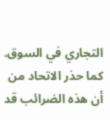التجاري في السوق.
كما حذر الاتحاد من أن هذه الضرائب قد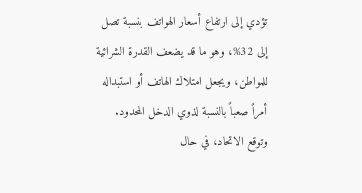تؤدي إلى ارتفاع أسعار الهواتف بنسبة تصل إلى 32%، وهو ما قد يضعف القدرة الشرائية للمواطن، ويجعل امتلاك الهاتف أو استبداله أمراً صعباً بالنسبة لذوي الدخل المحدود.
وتوقع الاتحاد، في حال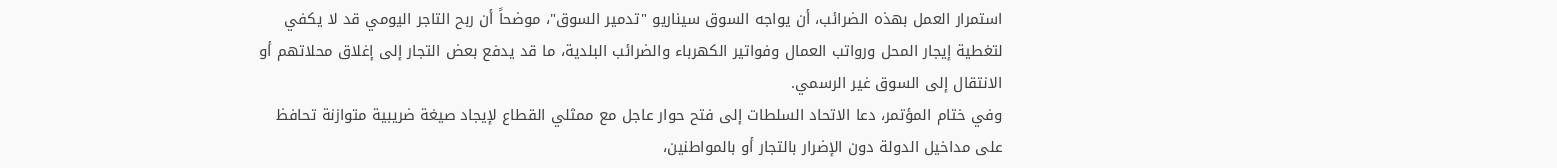استمرار العمل بهذه الضرائب، أن يواجه السوق سيناريو "تدمير السوق"، موضحاً أن ربح التاجر اليومي قد لا يكفي لتغطية إيجار المحل ورواتب العمال وفواتير الكهرباء والضرائب البلدية، ما قد يدفع بعض التجار إلى إغلاق محلاتهم أو الانتقال إلى السوق غير الرسمي.
وفي ختام المؤتمر، دعا الاتحاد السلطات إلى فتح حوار عاجل مع ممثلي القطاع لإيجاد صيغة ضريبية متوازنة تحافظ على مداخيل الدولة دون الإضرار بالتجار أو بالمواطنين،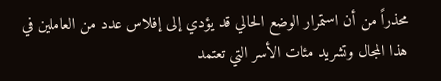محذراً من أن استمرار الوضع الحالي قد يؤدي إلى إفلاس عدد من العاملين في هذا المجال وتشريد مئات الأسر التي تعتمد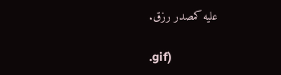عليه كمصدر رزق.

.gif)